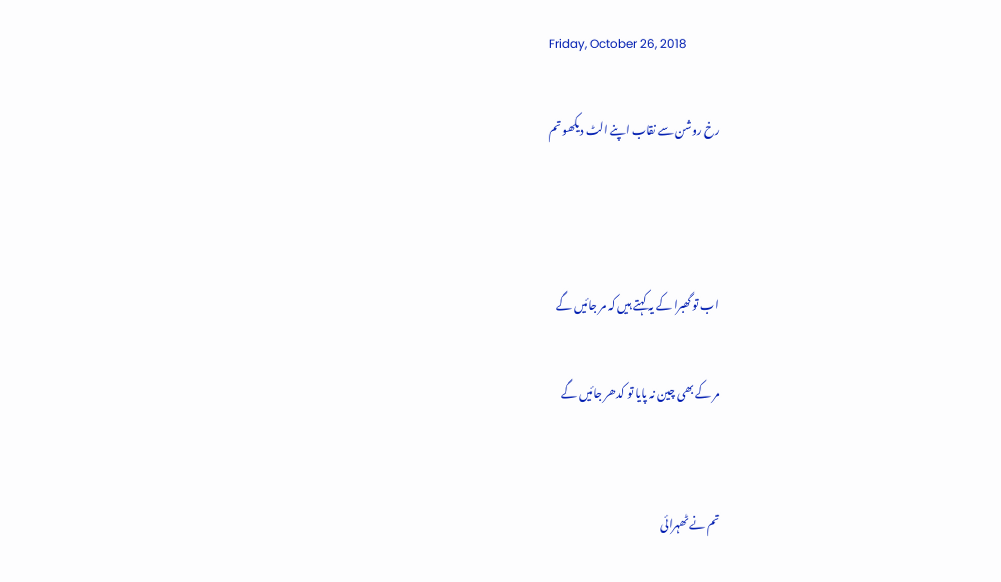Friday, October 26, 2018

رخ روشن سے نقاب اپنے الٹ دیکھو تم



اب تو گھبرا کے یہ کہتے ہیں کہ مر جائیں گے

مر کے بھی چین نہ پایا تو کدھر جائیں گے


تم نے ٹھہرائی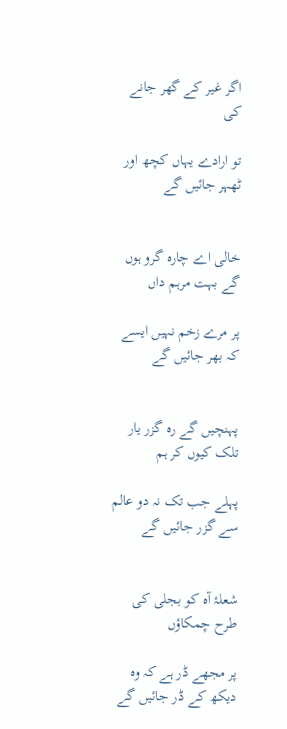اگر غیر کے گھر جانے کی

تو ارادے یہاں کچھ اور ٹھہر جائیں گے


خالی اے چارہ گرو ہوں گے بہت مرہم داں

پر مرے زخم نہیں ایسے کہ بھر جائیں گے


پہنچیں گے رہ گزر یار تلک کیوں کر ہم

پہلے جب تک نہ دو عالم سے گزر جائیں گے


شعلۂ آہ کو بجلی کی طرح چمکاؤں

پر مجھے ڈر ہے کہ وہ دیکھ کے ڈر جائیں گے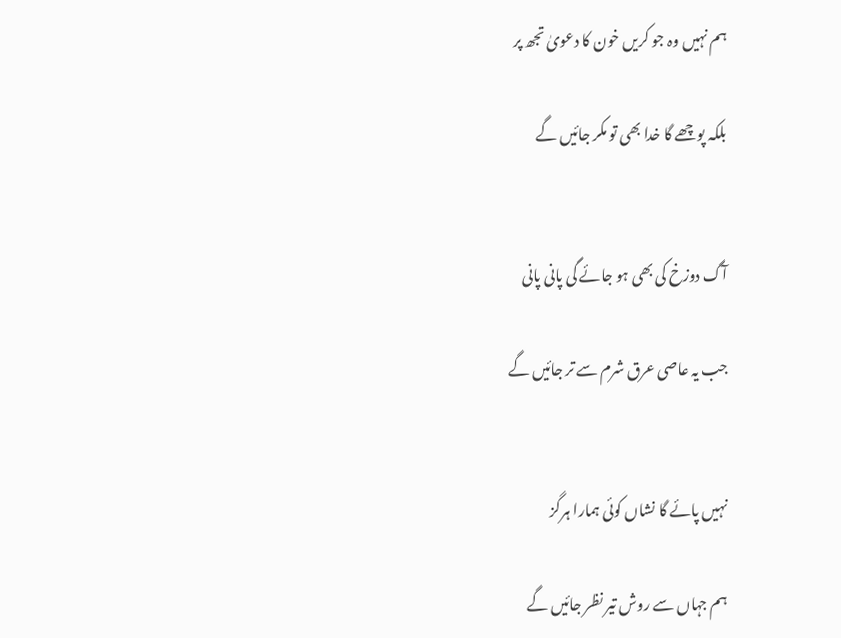ہم نہیں وہ جو کریں خون کا دعویٰ تجھ پر

بلکہ پوچھے گا خدا بھی تو مکر جائیں گے


آگ دوزخ کی بھی ہو جائے گی پانی پانی

جب یہ عاصی عرق شرم سے تر جائیں گے


نہیں پائے گا نشاں کوئی ہمارا ہرگز

ہم جہاں سے روش تیر نظر جائیں گے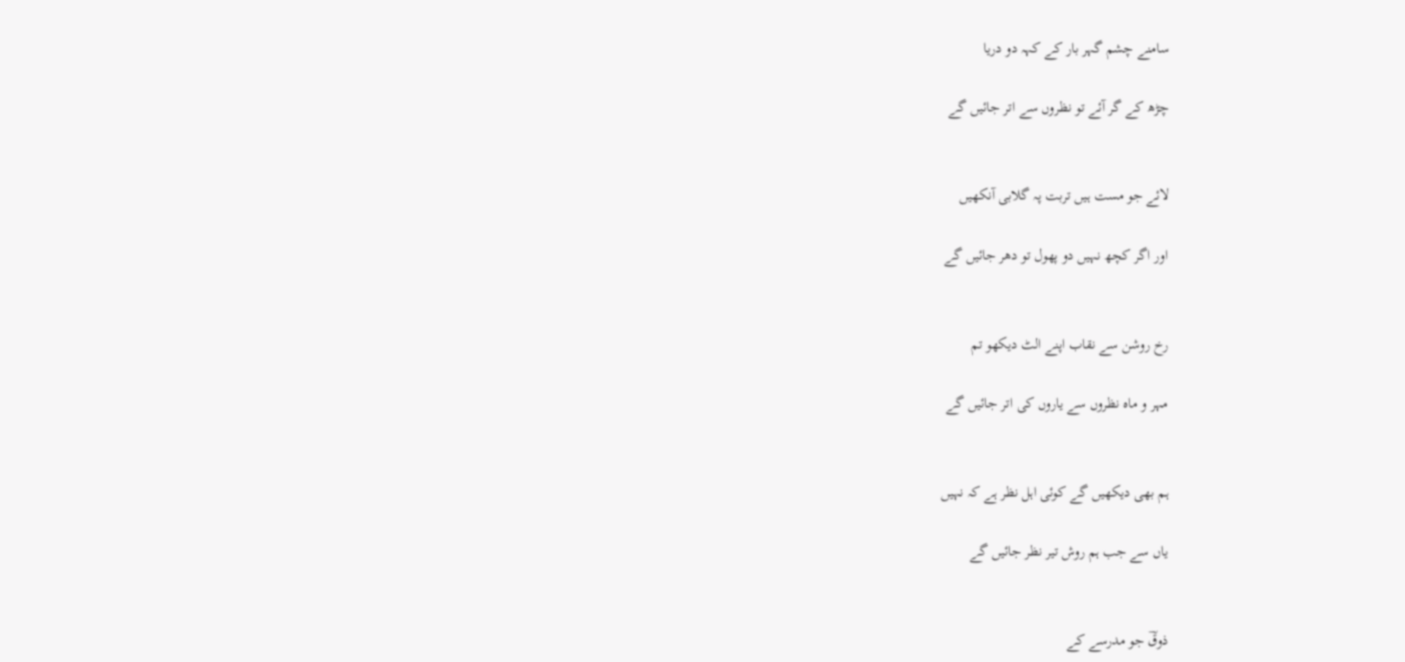سامنے چشم گہر بار کے کہہ دو دریا

چڑھ کے گر آئے تو نظروں سے اتر جائیں گے


لائے جو مست ہیں تربت پہ گلابی آنکھیں

اور اگر کچھ نہیں دو پھول تو دھر جائیں گے


رخ روشن سے نقاب اپنے الٹ دیکھو تم

مہر و ماہ نظروں سے یاروں کی اتر جائیں گے


ہم بھی دیکھیں گے کوئی اہل نظر ہے کہ نہیں

یاں سے جب ہم روش تیر نظر جائیں گے


ذوقؔ جو مدرسے کے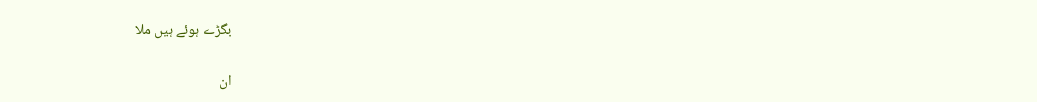بگڑے ہوئے ہیں ملا

ان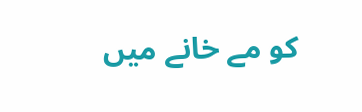کو مے خانے میں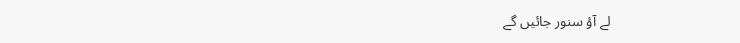لے آؤ سنور جائیں گے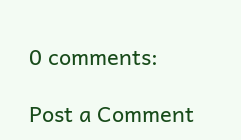0 comments:

Post a Comment